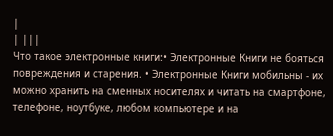|
| |||
Что такое электронные книги:• Электронные Книги не бояться повреждения и старения. • Электронные Книги мобильны - их можно хранить на сменных носителях и читать на смартфоне, телефоне, ноутбуке, любом компьютере и на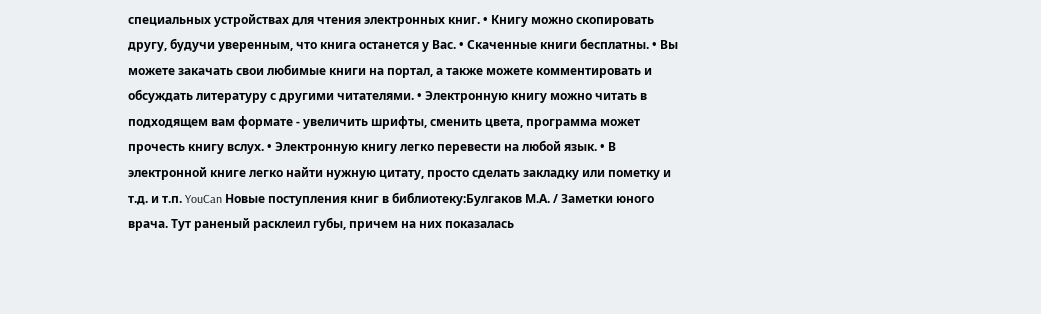специальных устройствах для чтения электронных книг. • Книгу можно скопировать другу, будучи уверенным, что книга останется у Вас. • Скаченные книги бесплатны. • Вы можете закачать свои любимые книги на портал, а также можете комментировать и обсуждать литературу с другими читателями. • Электронную книгу можно читать в подходящем вам формате - увеличить шрифты, сменить цвета, программа может прочесть книгу вслух. • Электронную книгу легко перевести на любой язык. • В электронной книге легко найти нужную цитату, просто сделать закладку или пометку и т.д. и т.п. YouCan Новые поступления книг в библиотеку:Булгаков М.А. / Заметки юного врача. Тут раненый расклеил губы, причем на них показалась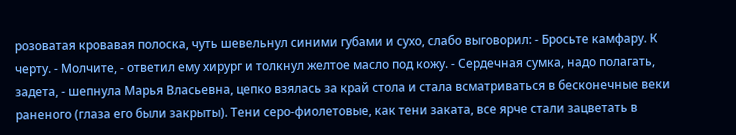розоватая кровавая полоска, чуть шевельнул синими губами и сухо, слабо выговорил: - Бросьте камфару. К черту. - Молчите, - ответил ему хирург и толкнул желтое масло под кожу. - Сердечная сумка, надо полагать, задета, - шепнула Марья Власьевна, цепко взялась за край стола и стала всматриваться в бесконечные веки раненого (глаза его были закрыты). Тени серо-фиолетовые, как тени заката, все ярче стали зацветать в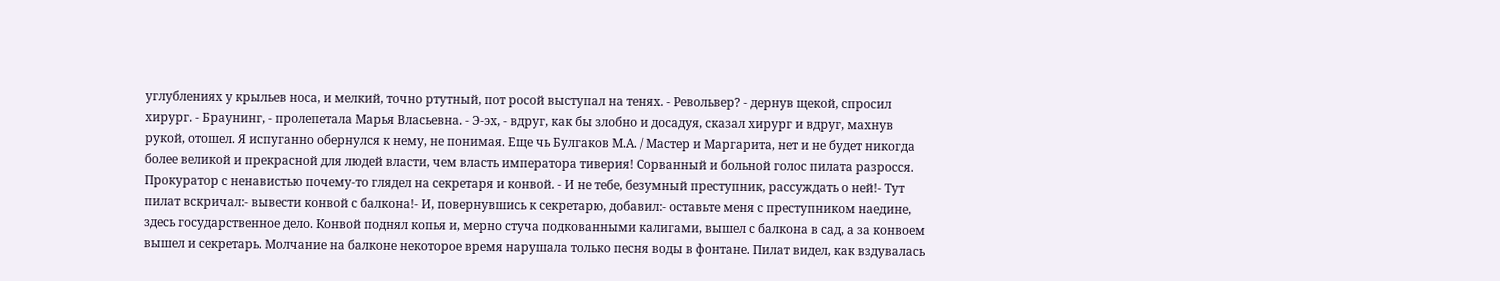углублениях у крыльев носа, и мелкий, точно ртутный, пот росой выступал на тенях. - Револьвер? - дернув щекой, спросил хирург. - Браунинг, - пролепетала Марья Власьевна. - Э-эх, - вдруг, как бы злобно и досадуя, сказал хирург и вдруг, махнув рукой, отошел. Я испуганно обернулся к нему, не понимая. Еще чь Булгаков М.А. / Мастер и Маргарита, нет и не будет никогда более великой и прекрасной для людей власти, чем власть императора тиверия! Сорванный и больной голос пилата разросся. Прокуратор с ненавистью почему-то глядел на секретаря и конвой. - И не тебе, безумный преступник, рассуждать о ней!- Тут пилат вскричал:- вывести конвой с балкона!- И, повернувшись к секретарю, добавил:- оставьте меня с преступником наедине, здесь государственное дело. Конвой поднял копья и, мерно стуча подкованными калигами, вышел с балкона в сад, а за конвоем вышел и секретарь. Молчание на балконе некоторое время нарушала только песня воды в фонтане. Пилат видел, как вздувалась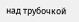над трубочкой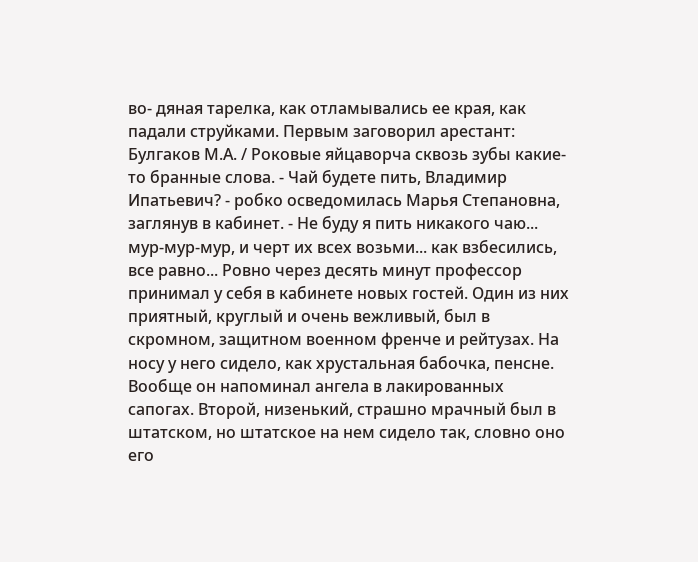во- дяная тарелка, как отламывались ее края, как падали струйками. Первым заговорил арестант: Булгаков М.А. / Роковые яйцаворча сквозь зубы какие-то бранные слова. - Чай будете пить, Владимир Ипатьевич? - робко осведомилась Марья Степановна, заглянув в кабинет. - Не буду я пить никакого чаю... мур-мур-мур, и черт их всех возьми... как взбесились, все равно... Ровно через десять минут профессор принимал у себя в кабинете новых гостей. Один из них приятный, круглый и очень вежливый, был в скромном, защитном военном френче и рейтузах. На носу у него сидело, как хрустальная бабочка, пенсне. Вообще он напоминал ангела в лакированных сапогах. Второй, низенький, страшно мрачный был в штатском, но штатское на нем сидело так, словно оно его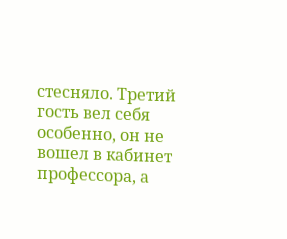стесняло. Третий гость вел себя особенно, он не вошел в кабинет профессора, а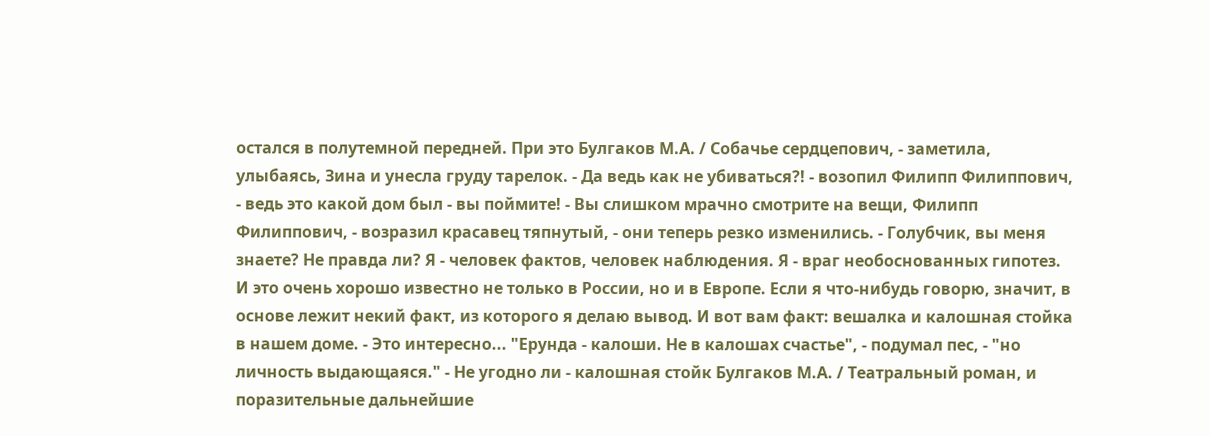остался в полутемной передней. При это Булгаков М.А. / Собачье сердцепович, - заметила, улыбаясь, Зина и унесла груду тарелок. - Да ведь как не убиваться?! - возопил Филипп Филиппович, - ведь это какой дом был - вы поймите! - Вы слишком мрачно смотрите на вещи, Филипп Филиппович, - возразил красавец тяпнутый, - они теперь резко изменились. - Голубчик, вы меня знаете? Не правда ли? Я - человек фактов, человек наблюдения. Я - враг необоснованных гипотез. И это очень хорошо известно не только в России, но и в Европе. Если я что-нибудь говорю, значит, в основе лежит некий факт, из которого я делаю вывод. И вот вам факт: вешалка и калошная стойка в нашем доме. - Это интересно... "Ерунда - калоши. Не в калошах счастье", - подумал пес, - "но личность выдающаяся." - Не угодно ли - калошная стойк Булгаков М.А. / Театральный роман, и поразительные дальнейшие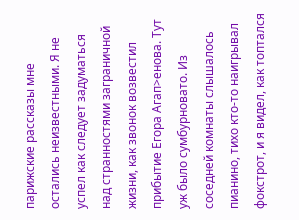парижские рассказы мне остались неизвестными. Я не успел как следует задуматься над странностями заграничной жизни, как звонок возвестил прибытие Егора Агап>енова. Тут уж было сумбурновато. Из соседней комнаты слышалось пианино, тихо кто-то наигрывал фокстрот, и я видел, как топтался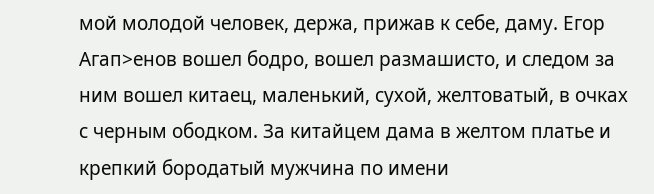мой молодой человек, держа, прижав к себе, даму. Егор Агап>енов вошел бодро, вошел размашисто, и следом за ним вошел китаец, маленький, сухой, желтоватый, в очках с черным ободком. За китайцем дама в желтом платье и крепкий бородатый мужчина по имени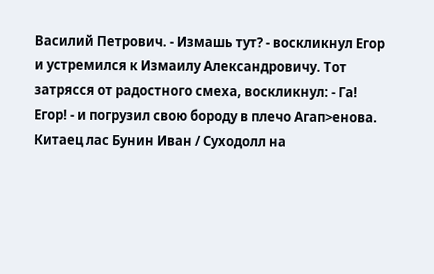Василий Петрович. - Измашь тут? - воскликнул Егор и устремился к Измаилу Александровичу. Тот затрясся от радостного смеха, воскликнул: - Га! Егор! - и погрузил свою бороду в плечо Агап>енова. Китаец лас Бунин Иван / Суходолл на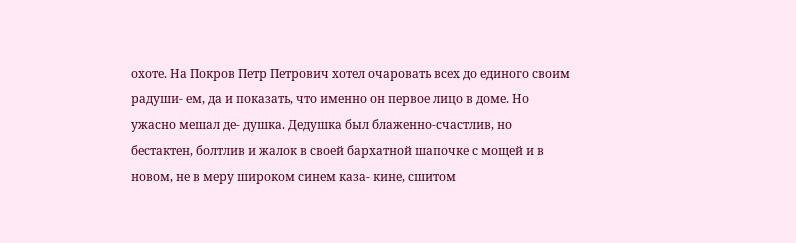охоте. На Покров Петр Петрович хотел очаровать всех до единого своим радуши- ем, да и показать, что именно он первое лицо в доме. Но ужасно мешал де- душка. Дедушка был блаженно-счастлив, но бестактен, болтлив и жалок в своей бархатной шапочке с мощей и в новом, не в меру широком синем каза- кине, сшитом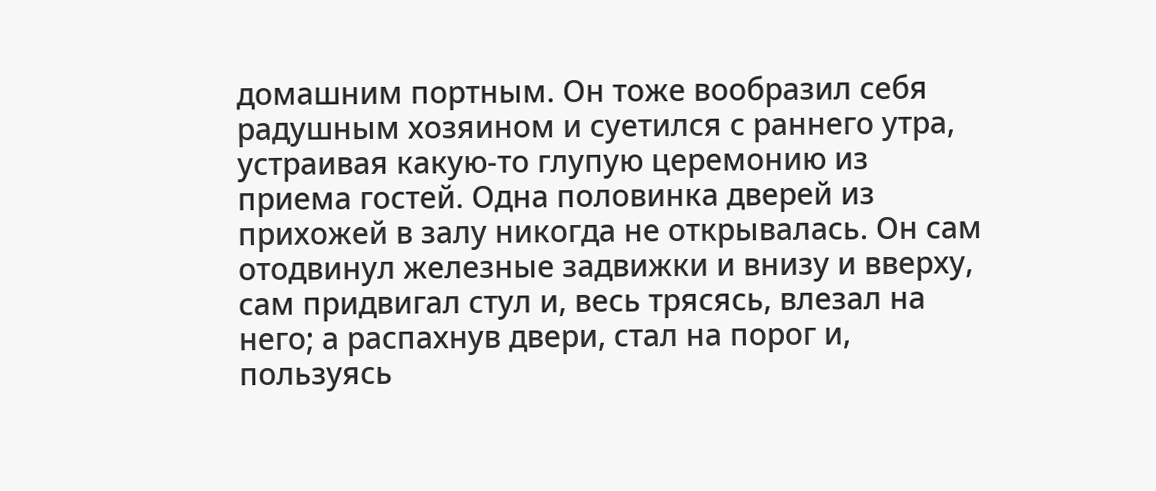домашним портным. Он тоже вообразил себя радушным хозяином и суетился с раннего утра, устраивая какую-то глупую церемонию из приема гостей. Одна половинка дверей из прихожей в залу никогда не открывалась. Он сам отодвинул железные задвижки и внизу и вверху, сам придвигал стул и, весь трясясь, влезал на него; а распахнув двери, стал на порог и, пользуясь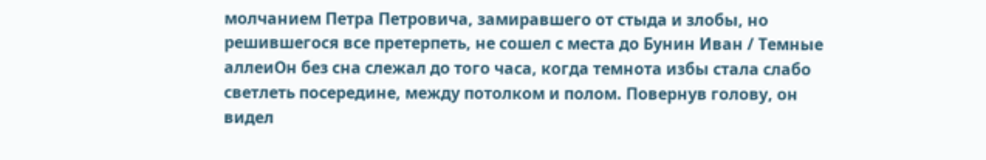молчанием Петра Петровича, замиравшего от стыда и злобы, но решившегося все претерпеть, не сошел с места до Бунин Иван / Темные аллеиОн без сна слежал до того часа, когда темнота избы стала слабо светлеть посередине, между потолком и полом. Повернув голову, он видел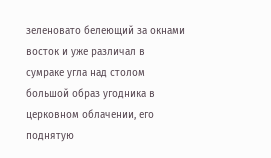зеленовато белеющий за окнами восток и уже различал в сумраке угла над столом большой образ угодника в церковном облачении, его поднятую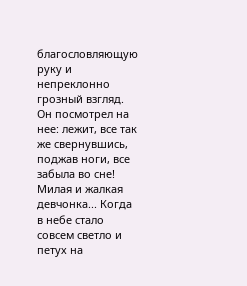благословляющую руку и непреклонно грозный взгляд. Он посмотрел на нее: лежит, все так же свернувшись, поджав ноги, все забыла во сне! Милая и жалкая девчонка... Когда в небе стало совсем светло и петух на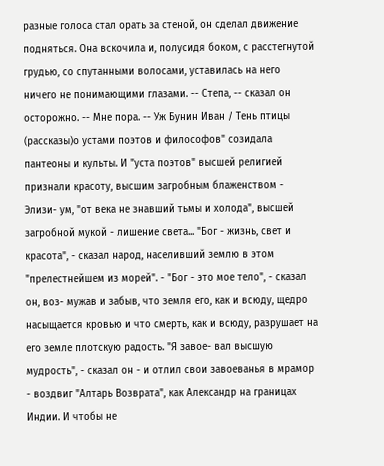разные голоса стал орать за стеной, он сделал движение подняться. Она вскочила и, полусидя боком, с расстегнутой грудью, со спутанными волосами, уставилась на него ничего не понимающими глазами. -- Степа, -- сказал он осторожно. -- Мне пора. -- Уж Бунин Иван / Тень птицы (рассказы)о устами поэтов и философов" созидала пантеоны и культы. И "уста поэтов" высшей религией признали красоту, высшим загробным блаженством - Элизи- ум, "от века не знавший тьмы и холода", высшей загробной мукой - лишение света... "Бог - жизнь, свет и красота", - сказал народ, населивший землю в этом "прелестнейшем из морей". - "Бог - это мое тело", - сказал он, воз- мужав и забыв, что земля его, как и всюду, щедро насыщается кровью и что смерть, как и всюду, разрушает на его земле плотскую радость. "Я завое- вал высшую мудрость", - сказал он - и отлил свои завоеванья в мрамор - воздвиг "Алтарь Возврата", как Александр на границах Индии. И чтобы не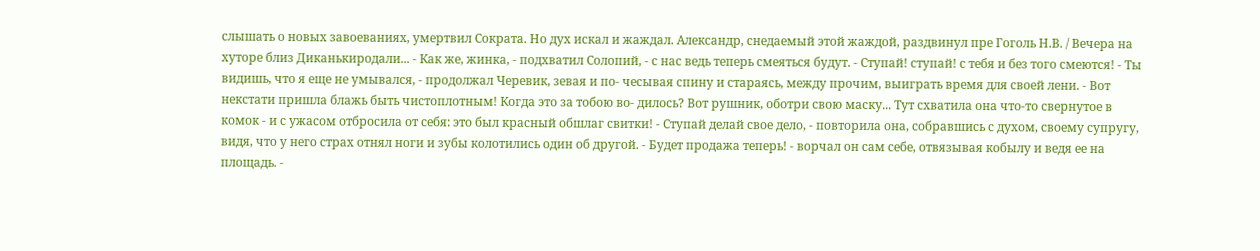слышать о новых завоеваниях, умертвил Сократа. Но дух искал и жаждал. Александр, снедаемый этой жаждой, раздвинул пре Гоголь Н.В. / Вечера на хуторе близ Диканькиродали... - Как же, жинка, - подхватил Солопий, - с нас ведь теперь смеяться будут. - Ступай! ступай! с тебя и без того смеются! - Ты видишь, что я еще не умывался, - продолжал Черевик, зевая и по- чесывая спину и стараясь, между прочим, выиграть время для своей лени. - Вот некстати пришла блажь быть чистоплотным! Когда это за тобою во- дилось? Вот рушник, оботри свою маску... Тут схватила она что-то свернутое в комок - и с ужасом отбросила от себя: это был красный обшлаг свитки! - Ступай делай свое дело, - повторила она, собравшись с духом, своему супругу, видя, что у него страх отнял ноги и зубы колотились один об другой. - Будет продажа теперь! - ворчал он сам себе, отвязывая кобылу и ведя ее на площадь. -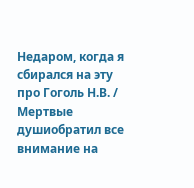Недаром, когда я сбирался на эту про Гоголь Н.В. / Мертвые душиобратил все внимание на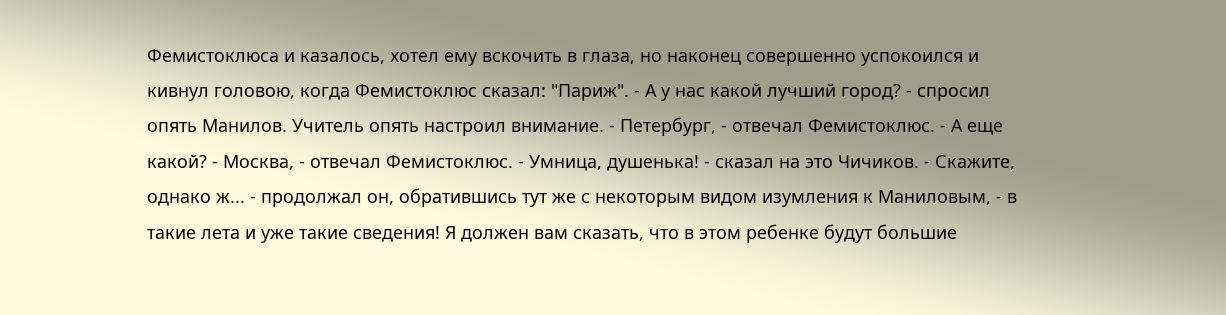Фемистоклюса и казалось, хотел ему вскочить в глаза, но наконец совершенно успокоился и кивнул головою, когда Фемистоклюс сказал: "Париж". - А у нас какой лучший город? - спросил опять Манилов. Учитель опять настроил внимание. - Петербург, - отвечал Фемистоклюс. - А еще какой? - Москва, - отвечал Фемистоклюс. - Умница, душенька! - сказал на это Чичиков. - Скажите, однако ж... - продолжал он, обратившись тут же с некоторым видом изумления к Маниловым, - в такие лета и уже такие сведения! Я должен вам сказать, что в этом ребенке будут большие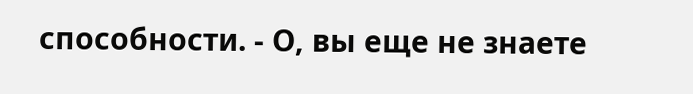способности. - О, вы еще не знаете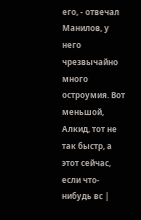его, - отвечал Манилов, у него чрезвычайно много остроумия. Вот меньшой, Алкид, тот не так быстр, а этот сейчас, если что-нибудь вс |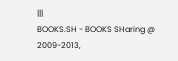|||
BOOKS.SH - BOOKS SHaring @ 2009-2013,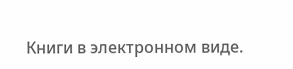Книги в электронном виде.